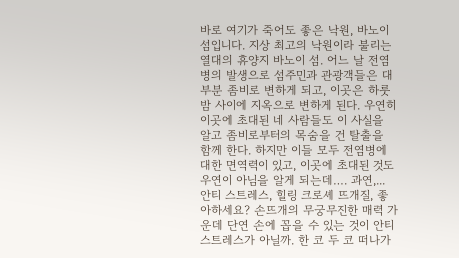바로 여기가 죽어도 좋은 낙원, 바노이 섬입니다. 지상 최고의 낙원이라 불리는 열대의 휴양지 바노이 섬. 어느 날 전염병의 발생으로 섬주민과 관광객들은 대부분 좀비로 변하게 되고, 이곳은 하룻밤 사이에 지옥으로 변하게 된다. 우연히 이곳에 초대된 네 사람들도 이 사실을 알고 좀비로부터의 목숨을 건 탈출을 함께 한다. 하지만 이들 모두 전염병에 대한 면역력이 있고, 이곳에 초대된 것도 우연이 아님을 알게 되는데…. 과연,...
안티 스트레스, 힐링 크로셰 뜨개질, 좋아하세요? 손뜨개의 무궁무진한 매력 가운데 단연 손에 꼽을 수 있는 것이 안티 스트레스가 아닐까. 한 코 두 코 떠나가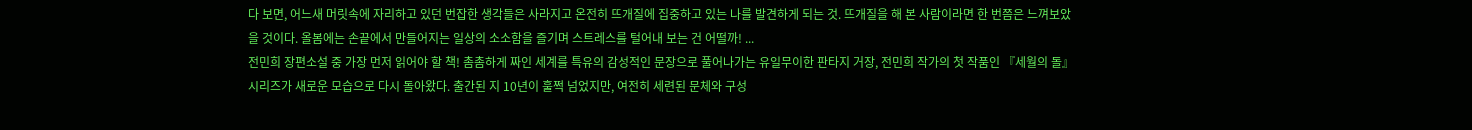다 보면, 어느새 머릿속에 자리하고 있던 번잡한 생각들은 사라지고 온전히 뜨개질에 집중하고 있는 나를 발견하게 되는 것. 뜨개질을 해 본 사람이라면 한 번쯤은 느껴보았을 것이다. 올봄에는 손끝에서 만들어지는 일상의 소소함을 즐기며 스트레스를 털어내 보는 건 어떨까! ...
전민희 장편소설 중 가장 먼저 읽어야 할 책! 촘촘하게 짜인 세계를 특유의 감성적인 문장으로 풀어나가는 유일무이한 판타지 거장, 전민희 작가의 첫 작품인 『세월의 돌』시리즈가 새로운 모습으로 다시 돌아왔다. 출간된 지 10년이 훌쩍 넘었지만, 여전히 세련된 문체와 구성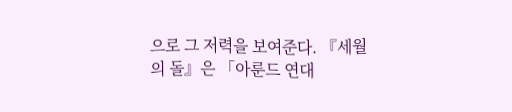으로 그 저력을 보여준다. 『세월의 돌』은 「아룬드 연대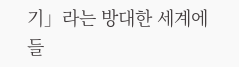기」라는 방대한 세계에 들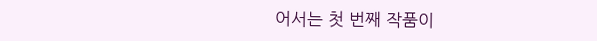어서는 첫 번째 작품이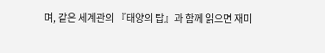며, 같은 세계관의 『태양의 탑』과 함께 읽으면 재미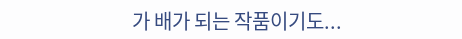가 배가 되는 작품이기도...